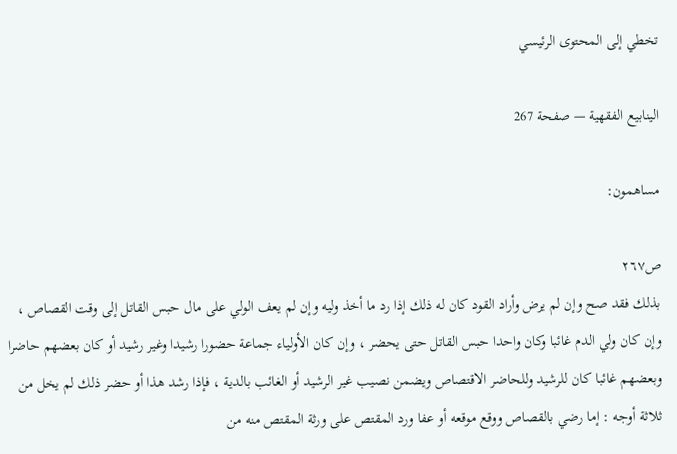تخطي إلى المحتوى الرئيسي

الينابيع الفقهية — صفحة 267

مساهمون:

ص٢٦٧
بذلك فقد صح وإن لم يرض وأراد القود كان له ذلك إذا رد ما أخذ وليه وإن لم يعف الولي على مال حبس القاتل إلى وقت القصاص ، وإن كان ولي الدم غائبا وكان واحدا حبس القاتل حتى يحضر ، وإن كان الأولياء جماعة حضورا رشيدا وغير رشيد أو كان بعضهم حاضرا وبعضهم غائبا كان للرشيد وللحاضر الاقتصاص ويضمن نصيب غير الرشيد أو الغائب بالدية ، فإذا رشد هذا أو حضر ذلك لم يخل من ثلاثة أوجه : إما رضي بالقصاص ووقع موقعه أو عفا ورد المقتص على ورثة المقتص منه من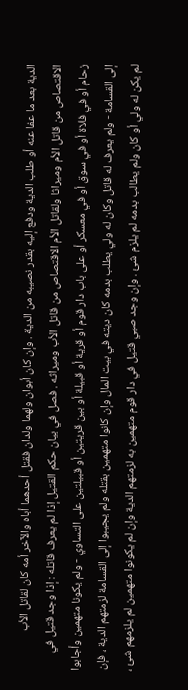الدية بعد ما عفا عنه أو طلب الدية ودفع إليه بقدر نصيبه من الدية . وإن كان أبوان ولهما ولدان فقتل أحدهما أباه والآخر أمه كان لقاتل الأب الاقتصاص من قاتل الأم وميراثا ولقاتل الأم الاقتصاص من قاتل الأب وميراثه . فصل في بيان حكم القتيل إذا لم يعرف قاتله : إذا وجد قتيل في زحام أو في فلاة أو في سوق أو في معسكر أو على باب دار قوم أو قرية أو قبيلة أو بين قريتين أو قبيلتين على التساوي - ولم يكونا متهمين وأجابوا إلى القسامة - ولم يعرف له قاتل وكان له ولي يطلب بدمه كان ديته في بيت المال وإن كانوا متهمين بقتله ولم يجيبوا إلى القسامة لزمتهم الدية ، فإن لم يكن له ولي أو كان ولم يطالب بدمه لم يلزم شئ . وإن وجد صبي قتيل في دار قوم متهمين به لزمتهم الدية وإن لم يكونوا متهمين لم يلزمهم شئ ،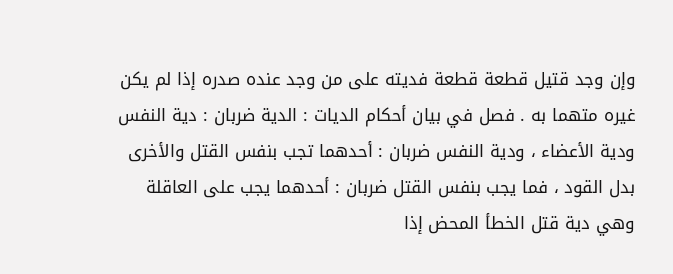وإن وجد قتيل قطعة قطعة فديته على من وجد عنده صدره إذا لم يكن غيره متهما به . فصل في بيان أحكام الديات : الدية ضربان : دية النفس ودية الأعضاء ، ودية النفس ضربان : أحدهما تجب بنفس القتل والأخرى بدل القود ، فما يجب بنفس القتل ضربان : أحدهما يجب على العاقلة وهي دية قتل الخطأ المحض إذا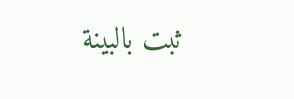ثبت بالبينة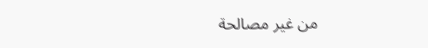من غير مصالحة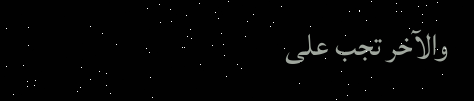والآخر تجب على